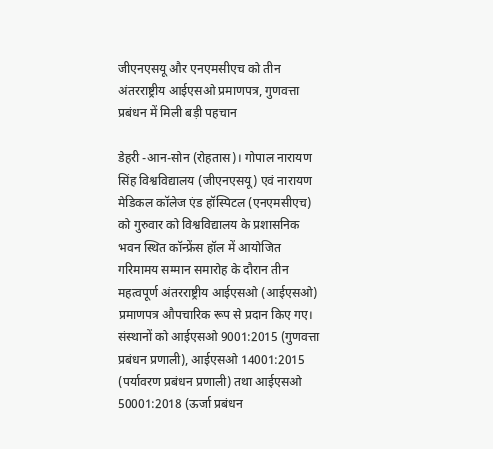जीएनएसयू और एनएमसीएच को तीन अंतरराष्ट्रीय आईएसओ प्रमाणपत्र, गुणवत्ता प्रबंधन में मिली बड़ी पहचान

डेहरी -आन-सोन (रोहतास)। गोपाल नारायण सिंह विश्वविद्यालय (जीएनएसयू) एवं नारायण मेडिकल कॉलेज एंड हॉस्पिटल (एनएमसीएच) को गुरुवार को विश्वविद्यालय के प्रशासनिक भवन स्थित कॉन्फ्रेंस हॉल में आयोजित गरिमामय सम्मान समारोह के दौरान तीन महत्वपूर्ण अंतरराष्ट्रीय आईएसओ (आईएसओ) प्रमाणपत्र औपचारिक रूप से प्रदान किए गए। संस्थानों को आईएसओ 9001:2015 (गुणवत्ता प्रबंधन प्रणाली), आईएसओ 14001:2015 (पर्यावरण प्रबंधन प्रणाली) तथा आईएसओ 50001:2018 (ऊर्जा प्रबंधन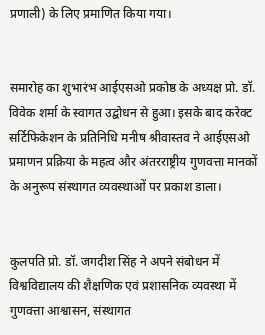प्रणाली) के लिए प्रमाणित किया गया।


समारोह का शुभारंभ आईएसओ प्रकोष्ठ के अध्यक्ष प्रो. डॉ. विवेक शर्मा के स्वागत उद्बोधन से हुआ। इसके बाद करेक्ट सर्टिफिकेशन के प्रतिनिधि मनीष श्रीवास्तव ने आईएसओ प्रमाणन प्रक्रिया के महत्व और अंतरराष्ट्रीय गुणवत्ता मानकों के अनुरूप संस्थागत व्यवस्थाओं पर प्रकाश डाला।


कुलपति प्रो. डॉ. जगदीश सिंह ने अपने संबोधन में विश्वविद्यालय की शैक्षणिक एवं प्रशासनिक व्यवस्था में गुणवत्ता आश्वासन, संस्थागत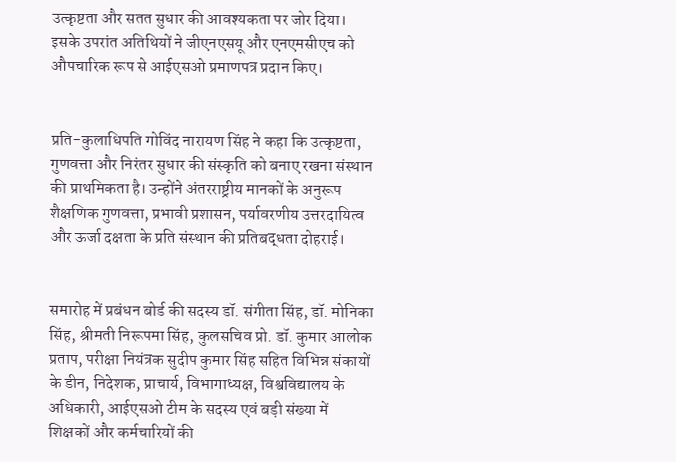उत्कृष्टता और सतत सुधार की आवश्यकता पर जोर दिया। इसके उपरांत अतिथियों ने जीएनएसयू और एनएमसीएच को औपचारिक रूप से आईएसओ प्रमाणपत्र प्रदान किए।


प्रति-कुलाधिपति गोविंद नारायण सिंह ने कहा कि उत्कृष्टता, गुणवत्ता और निरंतर सुधार की संस्कृति को बनाए रखना संस्थान की प्राथमिकता है। उन्होंने अंतरराष्ट्रीय मानकों के अनुरूप शैक्षणिक गुणवत्ता, प्रभावी प्रशासन, पर्यावरणीय उत्तरदायित्व और ऊर्जा दक्षता के प्रति संस्थान की प्रतिबद्धता दोहराई।


समारोह में प्रबंधन बोर्ड की सदस्य डॉ. संगीता सिंह, डॉ. मोनिका सिंह, श्रीमती निरूपमा सिंह, कुलसचिव प्रो. डॉ. कुमार आलोक प्रताप, परीक्षा नियंत्रक सुदीप कुमार सिंह सहित विभिन्न संकायों के डीन, निदेशक, प्राचार्य, विभागाध्यक्ष, विश्वविद्यालय के अधिकारी, आईएसओ टीम के सदस्य एवं बड़ी संख्या में शिक्षकों और कर्मचारियों की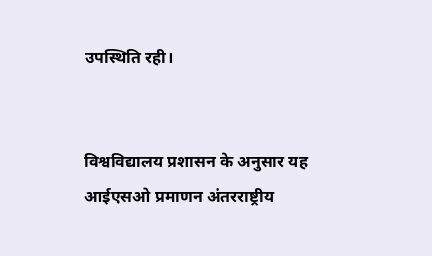उपस्थिति रही।


विश्वविद्यालय प्रशासन के अनुसार यह आईएसओ प्रमाणन अंतरराष्ट्रीय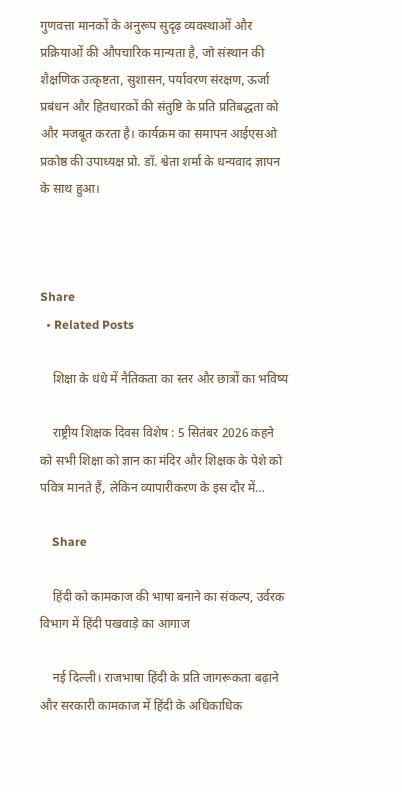गुणवत्ता मानकों के अनुरूप सुदृढ़ व्यवस्थाओं और प्रक्रियाओं की औपचारिक मान्यता है, जो संस्थान की शैक्षणिक उत्कृष्टता, सुशासन, पर्यावरण संरक्षण, ऊर्जा प्रबंधन और हितधारकों की संतुष्टि के प्रति प्रतिबद्धता को और मजबूत करता है। कार्यक्रम का समापन आईएसओ प्रकोष्ठ की उपाध्यक्ष प्रो. डॉ. श्वेता शर्मा के धन्यवाद ज्ञापन के साथ हुआ।



Share
  • Related Posts

    शिक्षा के धंधे में नैतिकता का स्तर और छात्रों का भविष्य

    राष्ट्रीय शिक्षक दिवस विशेष : 5 सितंबर 2026 कहने को सभी शिक्षा को ज्ञान का मंदिर और शिक्षक के पेशे को पवित्र मानते हैं, लेकिन व्यापारीकरण के इस दौर में…

    Share

    हिंदी को कामकाज की भाषा बनाने का संकल्प, उर्वरक विभाग में हिंदी पखवाड़े का आगाज

    नई दिल्ली। राजभाषा हिंदी के प्रति जागरूकता बढ़ाने और सरकारी कामकाज में हिंदी के अधिकाधिक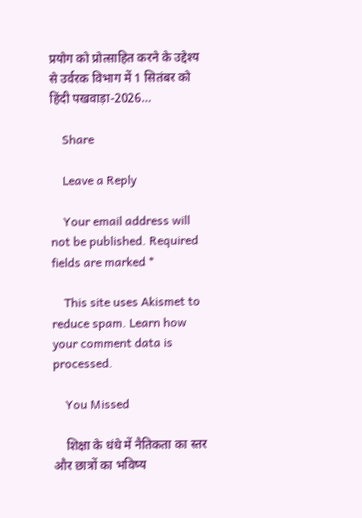प्रयोग को प्रोत्साहित करने के उद्देश्य से उर्वरक विभाग में 1 सितंबर को हिंदी पखवाड़ा-2026…

    Share

    Leave a Reply

    Your email address will not be published. Required fields are marked *

    This site uses Akismet to reduce spam. Learn how your comment data is processed.

    You Missed

    शिक्षा के धंधे में नैतिकता का स्तर और छात्रों का भविष्य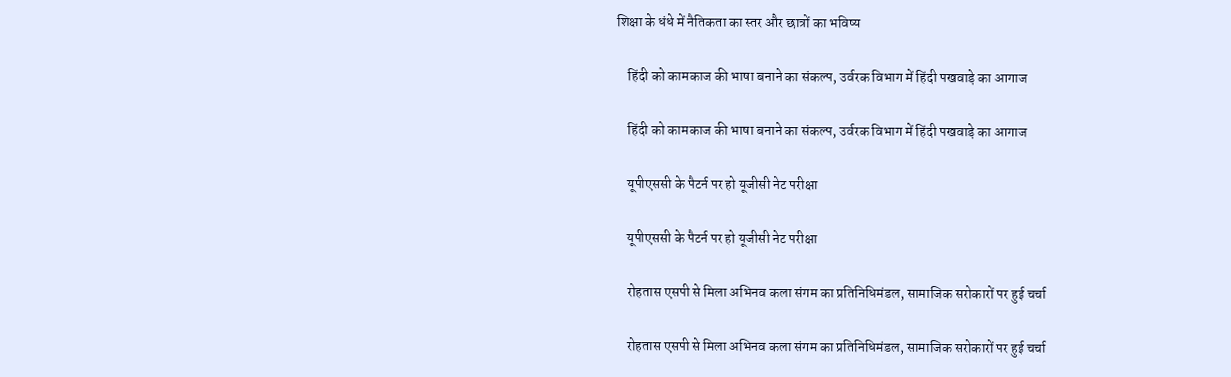शिक्षा के धंधे में नैतिकता का स्तर और छात्रों का भविष्य

    हिंदी को कामकाज की भाषा बनाने का संकल्प, उर्वरक विभाग में हिंदी पखवाड़े का आगाज

    हिंदी को कामकाज की भाषा बनाने का संकल्प, उर्वरक विभाग में हिंदी पखवाड़े का आगाज

    यूपीएससी के पैटर्न पर हो यूजीसी नेट परीक्षा

    यूपीएससी के पैटर्न पर हो यूजीसी नेट परीक्षा

    रोहतास एसपी से मिला अभिनव कला संगम का प्रतिनिधिमंडल, सामाजिक सरोकारों पर हुई चर्चा

    रोहतास एसपी से मिला अभिनव कला संगम का प्रतिनिधिमंडल, सामाजिक सरोकारों पर हुई चर्चा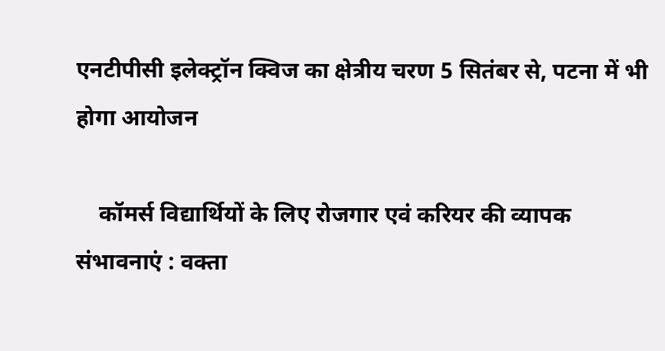एनटीपीसी इलेक्ट्रॉन क्विज का क्षेत्रीय चरण 5 सितंबर से, पटना में भी होगा आयोजन

    कॉमर्स विद्यार्थियों के लिए रोजगार एवं करियर की व्यापक संभावनाएं : वक्ता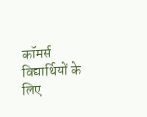कॉमर्स विद्यार्थियों के लिए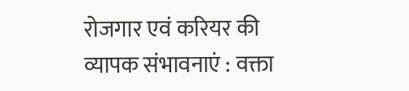रोजगार एवं करियर की व्यापक संभावनाएं : वक्ता